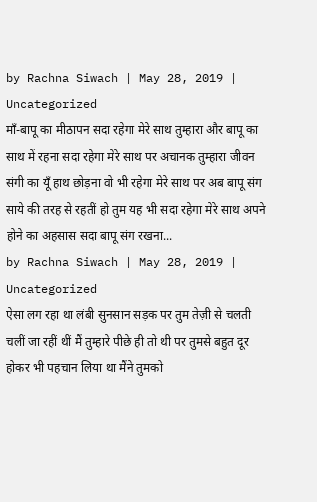by Rachna Siwach | May 28, 2019 | Uncategorized
माँ-बापू का मीठापन सदा रहेगा मेरे साथ तुम्हारा और बापू का साथ में रहना सदा रहेगा मेरे साथ पर अचानक तुम्हारा जीवन संगी का यूँ हाथ छोड़ना वो भी रहेगा मेरे साथ पर अब बापू संग साये की तरह से रहतीं हो तुम यह भी सदा रहेगा मेरे साथ अपने होने का अहसास सदा बापू संग रखना...
by Rachna Siwach | May 28, 2019 | Uncategorized
ऐसा लग रहा था लंबी सुनसान सड़क पर तुम तेज़ी से चलती चलीं जा रहीं थीं मैं तुम्हारे पीछे ही तो थी पर तुमसे बहुत दूर होकर भी पहचान लिया था मैंने तुमको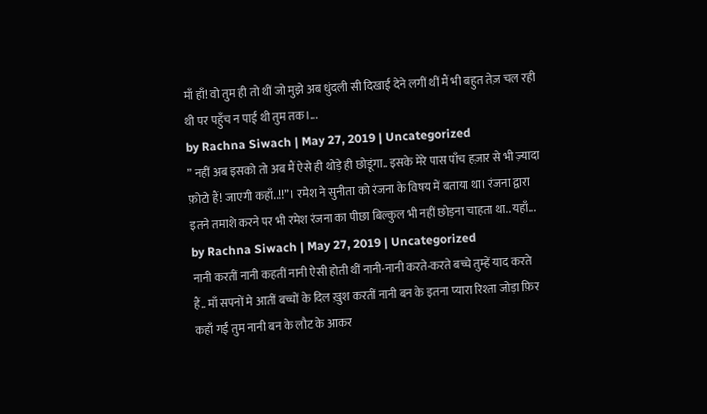माँ हाँ! वो तुम ही तो थीं जो मुझे अब धुंदली सी दिखाई देने लगीं थीं मैं भी बहुत तेज़ चल रही थी पर पहुँच न पाई थी तुम तक।...
by Rachna Siwach | May 27, 2019 | Uncategorized
” नहीं अब इसको तो अब मैं ऐसे ही थोड़े ही छोडूंगा.. इसके मेरे पास पाँच हज़ार से भी ज़्यादा फ़ोटो हैं! जाएगी कहाँ..!!”। रमेश ने सुनीता को रंजना के विषय में बताया था। रंजना द्वारा इतने तमाशे करने पर भी रमेश रंजना का पीछा बिल्कुल भी नहीं छोड़ना चाहता था.. यहाँ...
by Rachna Siwach | May 27, 2019 | Uncategorized
नानी करतीं नानी कहतीं नानी ऐसी होती थीं नानी-नानी करते-करते बच्चे तुम्हें याद करते हैं.. माँ सपनों मे आतीं बच्चों के दिल ख़ुश करतीं नानी बन के इतना प्यारा रिश्ता जोड़ा फ़िर कहाँ गईं तुम नानी बन के लौट के आकर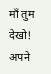माँ तुम देखो! अपने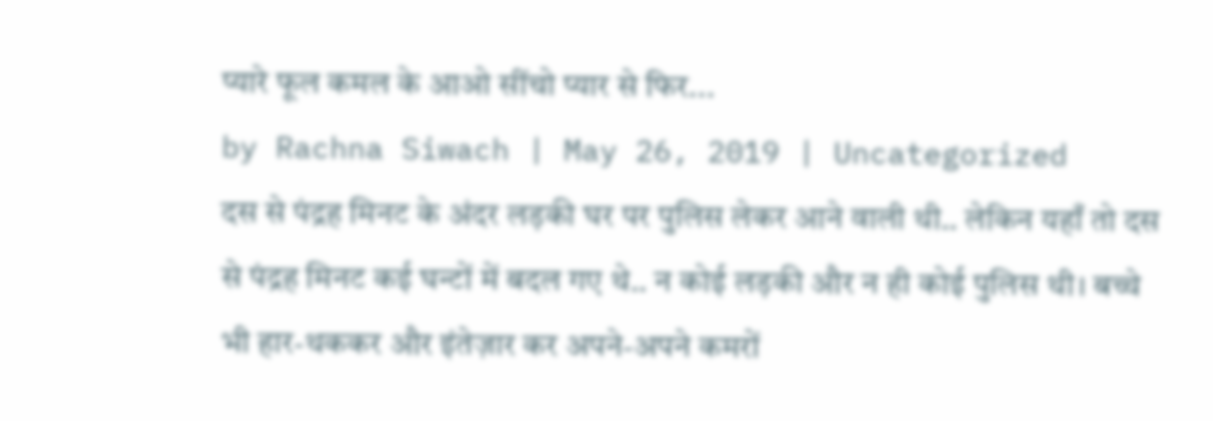प्यारे फूल कमल के आओ सींचो प्यार से फिर...
by Rachna Siwach | May 26, 2019 | Uncategorized
दस से पंद्रह मिनट के अंदर लड़की घर पर पुलिस लेकर आने वाली थी.. लेकिन यहाँ तो दस से पंद्रह मिनट कई घन्टों में बदल गए थे.. न कोई लड़की और न ही कोई पुलिस थी। बच्चे भी हार-थककर और इंतेज़ार कर अपने-अपने कमरों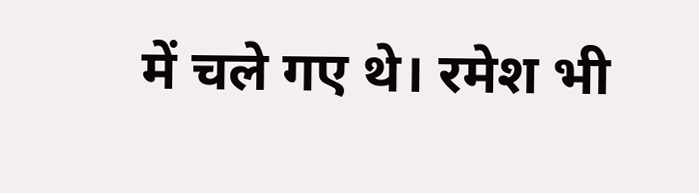में चले गए थे। रमेश भी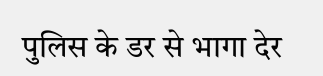पुलिस के डर से भागा देर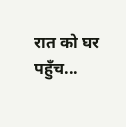रात को घर पहुँच...